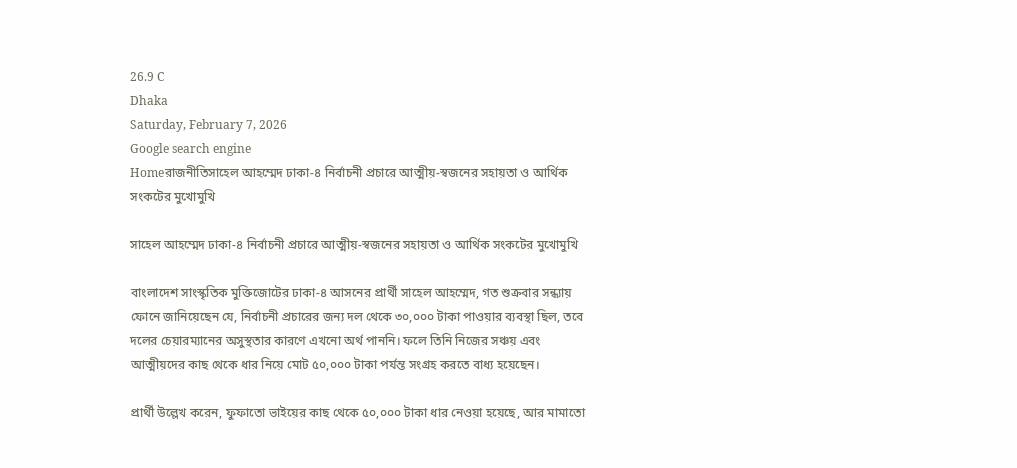26.9 C
Dhaka
Saturday, February 7, 2026
Google search engine
Homeরাজনীতিসাহেল আহম্মেদ ঢাকা‑৪ নির্বাচনী প্রচারে আত্মীয়-স্বজনের সহায়তা ও আর্থিক সংকটের মুখোমুখি

সাহেল আহম্মেদ ঢাকা‑৪ নির্বাচনী প্রচারে আত্মীয়-স্বজনের সহায়তা ও আর্থিক সংকটের মুখোমুখি

বাংলাদেশ সাংস্কৃতিক মুক্তিজোটের ঢাকা‑৪ আসনের প্রার্থী সাহেল আহম্মেদ, গত শুক্রবার সন্ধ্যায় ফোনে জানিয়েছেন যে, নির্বাচনী প্রচারের জন্য দল থেকে ৩০,০০০ টাকা পাওয়ার ব্যবস্থা ছিল, তবে দলের চেয়ারম্যানের অসুস্থতার কারণে এখনো অর্থ পাননি। ফলে তিনি নিজের সঞ্চয় এবং আত্মীয়দের কাছ থেকে ধার নিয়ে মোট ৫০,০০০ টাকা পর্যন্ত সংগ্রহ করতে বাধ্য হয়েছেন।

প্রার্থী উল্লেখ করেন, ফুফাতো ভাইয়ের কাছ থেকে ৫০,০০০ টাকা ধার নেওয়া হয়েছে, আর মামাতো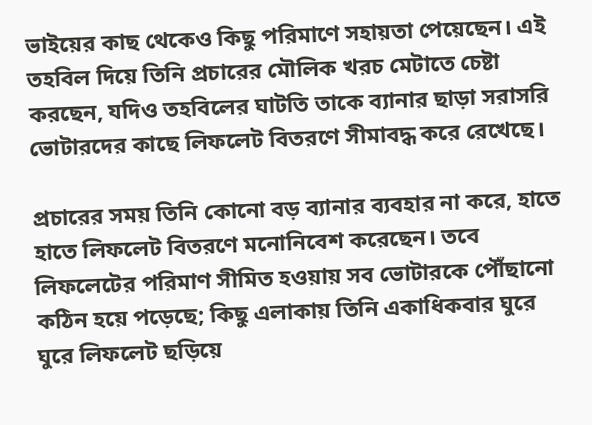ভাইয়ের কাছ থেকেও কিছু পরিমাণে সহায়তা পেয়েছেন। এই তহবিল দিয়ে তিনি প্রচারের মৌলিক খরচ মেটাতে চেষ্টা করছেন, যদিও তহবিলের ঘাটতি তাকে ব্যানার ছাড়া সরাসরি ভোটারদের কাছে লিফলেট বিতরণে সীমাবদ্ধ করে রেখেছে।

প্রচারের সময় তিনি কোনো বড় ব্যানার ব্যবহার না করে, হাতে হাতে লিফলেট বিতরণে মনোনিবেশ করেছেন। তবে লিফলেটের পরিমাণ সীমিত হওয়ায় সব ভোটারকে পৌঁছানো কঠিন হয়ে পড়েছে; কিছু এলাকায় তিনি একাধিকবার ঘুরে ঘুরে লিফলেট ছড়িয়ে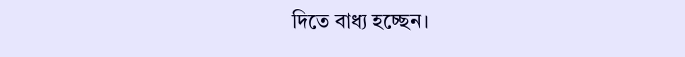দিতে বাধ্য হচ্ছেন।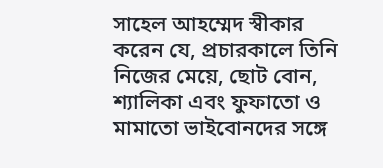সাহেল আহম্মেদ স্বীকার করেন যে, প্রচারকালে তিনি নিজের মেয়ে, ছোট বোন, শ্যালিকা এবং ফুফাতো ও মামাতো ভাইবোনদের সঙ্গে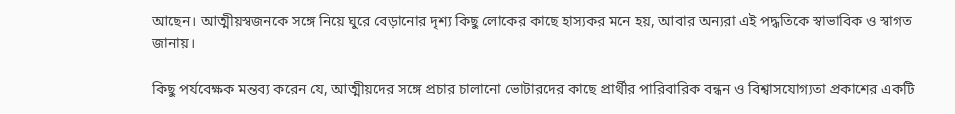আছেন। আত্মীয়স্বজনকে সঙ্গে নিয়ে ঘুরে বেড়ানোর দৃশ্য কিছু লোকের কাছে হাস্যকর মনে হয়, আবার অন্যরা এই পদ্ধতিকে স্বাভাবিক ও স্বাগত জানায়।

কিছু পর্যবেক্ষক মন্তব্য করেন যে, আত্মীয়দের সঙ্গে প্রচার চালানো ভোটারদের কাছে প্রার্থীর পারিবারিক বন্ধন ও বিশ্বাসযোগ্যতা প্রকাশের একটি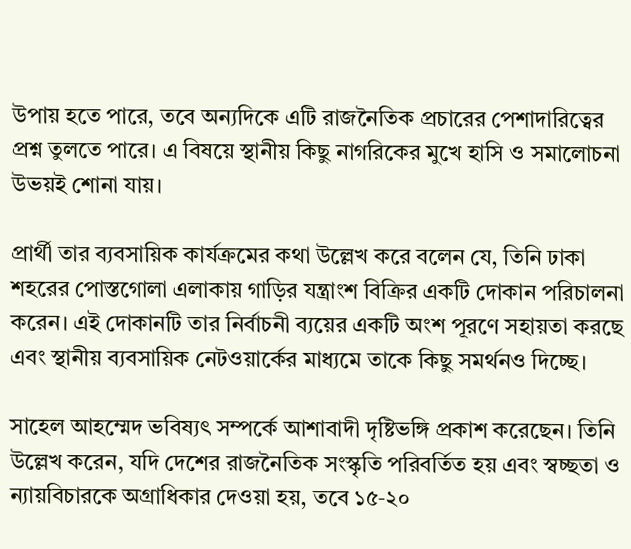উপায় হতে পারে, তবে অন্যদিকে এটি রাজনৈতিক প্রচারের পেশাদারিত্বের প্রশ্ন তুলতে পারে। এ বিষয়ে স্থানীয় কিছু নাগরিকের মুখে হাসি ও সমালোচনা উভয়ই শোনা যায়।

প্রার্থী তার ব্যবসায়িক কার্যক্রমের কথা উল্লেখ করে বলেন যে, তিনি ঢাকা শহরের পোস্তগোলা এলাকায় গাড়ির যন্ত্রাংশ বিক্রির একটি দোকান পরিচালনা করেন। এই দোকানটি তার নির্বাচনী ব্যয়ের একটি অংশ পূরণে সহায়তা করছে এবং স্থানীয় ব্যবসায়িক নেটওয়ার্কের মাধ্যমে তাকে কিছু সমর্থনও দিচ্ছে।

সাহেল আহম্মেদ ভবিষ্যৎ সম্পর্কে আশাবাদী দৃষ্টিভঙ্গি প্রকাশ করেছেন। তিনি উল্লেখ করেন, যদি দেশের রাজনৈতিক সংস্কৃতি পরিবর্তিত হয় এবং স্বচ্ছতা ও ন্যায়বিচারকে অগ্রাধিকার দেওয়া হয়, তবে ১৫‑২০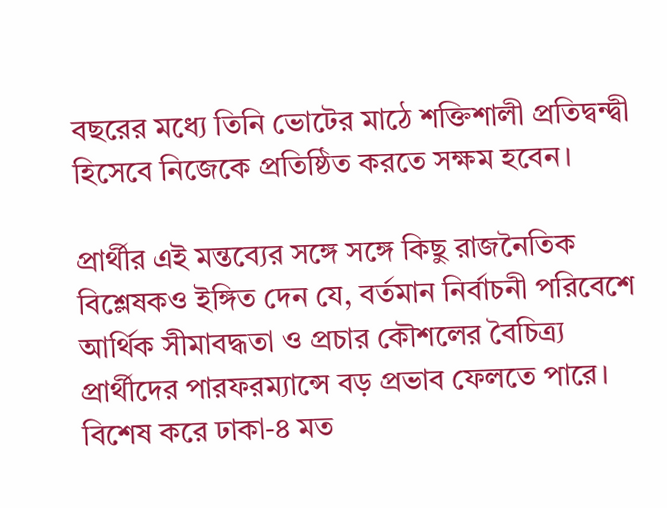বছরের মধ্যে তিনি ভোটের মাঠে শক্তিশালী প্রতিদ্বন্দ্বী হিসেবে নিজেকে প্রতিষ্ঠিত করতে সক্ষম হবেন।

প্রার্থীর এই মন্তব্যের সঙ্গে সঙ্গে কিছু রাজনৈতিক বিশ্লেষকও ইঙ্গিত দেন যে, বর্তমান নির্বাচনী পরিবেশে আর্থিক সীমাবদ্ধতা ও প্রচার কৌশলের বৈচিত্র্য প্রার্থীদের পারফরম্যান্সে বড় প্রভাব ফেলতে পারে। বিশেষ করে ঢাকা‑৪ মত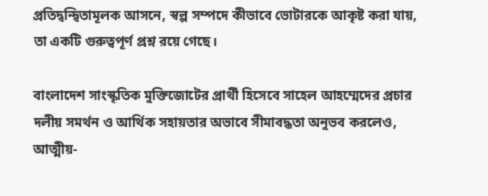প্রতিদ্বন্দ্বিতামূলক আসনে, স্বল্প সম্পদে কীভাবে ভোটারকে আকৃষ্ট করা যায়, তা একটি গুরুত্বপূর্ণ প্রশ্ন রয়ে গেছে।

বাংলাদেশ সাংস্কৃতিক মুক্তিজোটের প্রার্থী হিসেবে সাহেল আহম্মেদের প্রচার দলীয় সমর্থন ও আর্থিক সহায়তার অভাবে সীমাবদ্ধতা অনুভব করলেও, আত্মীয়-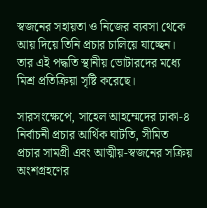স্বজনের সহায়তা ও নিজের ব্যবসা থেকে আয় দিয়ে তিনি প্রচার চালিয়ে যাচ্ছেন। তার এই পদ্ধতি স্থানীয় ভোটারদের মধ্যে মিশ্র প্রতিক্রিয়া সৃষ্টি করেছে।

সারসংক্ষেপে, সাহেল আহম্মেদের ঢাকা‑৪ নির্বাচনী প্রচার আর্থিক ঘাটতি, সীমিত প্রচার সামগ্রী এবং আত্মীয়-স্বজনের সক্রিয় অংশগ্রহণের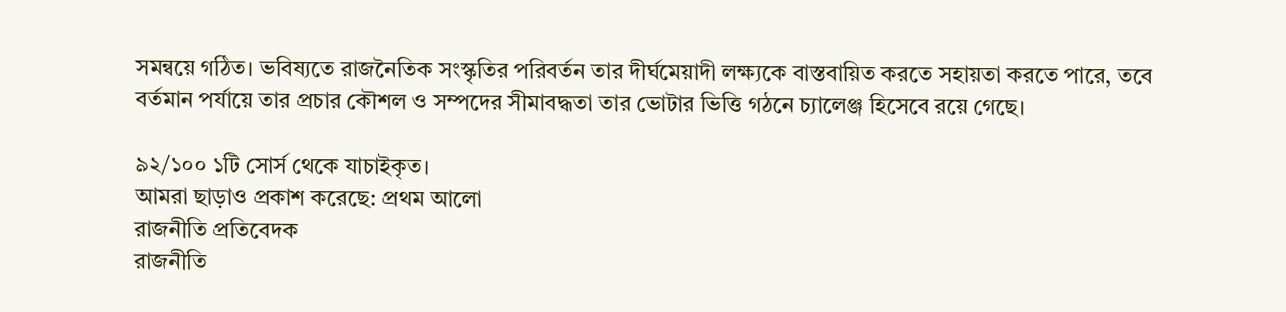সমন্বয়ে গঠিত। ভবিষ্যতে রাজনৈতিক সংস্কৃতির পরিবর্তন তার দীর্ঘমেয়াদী লক্ষ্যকে বাস্তবায়িত করতে সহায়তা করতে পারে, তবে বর্তমান পর্যায়ে তার প্রচার কৌশল ও সম্পদের সীমাবদ্ধতা তার ভোটার ভিত্তি গঠনে চ্যালেঞ্জ হিসেবে রয়ে গেছে।

৯২/১০০ ১টি সোর্স থেকে যাচাইকৃত।
আমরা ছাড়াও প্রকাশ করেছে: প্রথম আলো
রাজনীতি প্রতিবেদক
রাজনীতি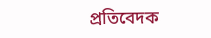প্রতিবেদক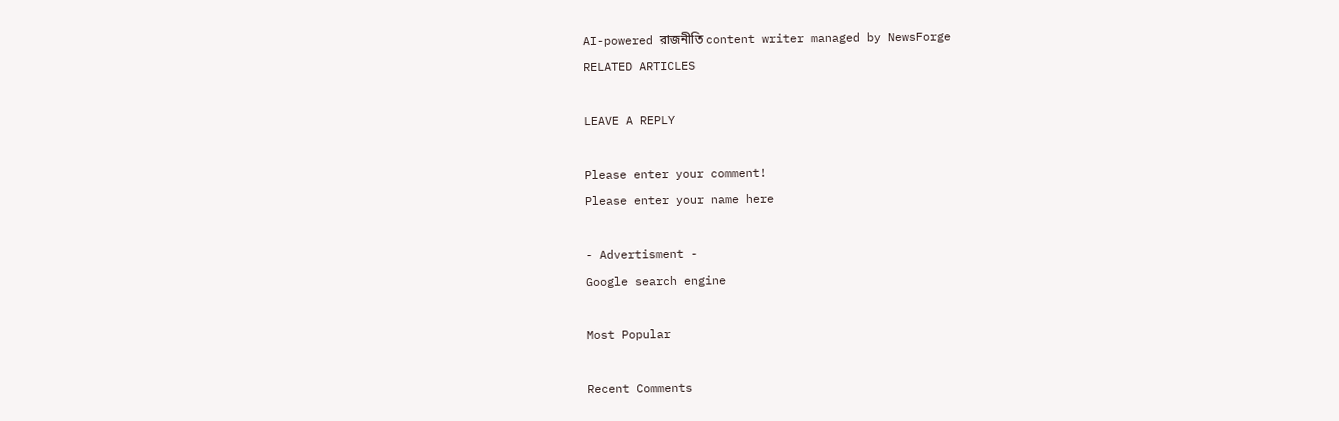AI-powered রাজনীতি content writer managed by NewsForge
RELATED ARTICLES

LEAVE A REPLY

Please enter your comment!
Please enter your name here

- Advertisment -
Google search engine

Most Popular

Recent Comments